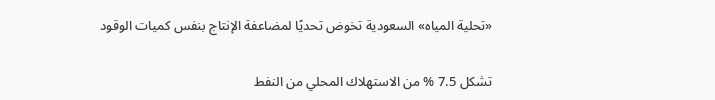«تحلية المياه» السعودية تخوض تحديًا لمضاعفة الإنتاج بنفس كميات الوقود

تشكل 7.5 % من الاستهلاك المحلي من النفط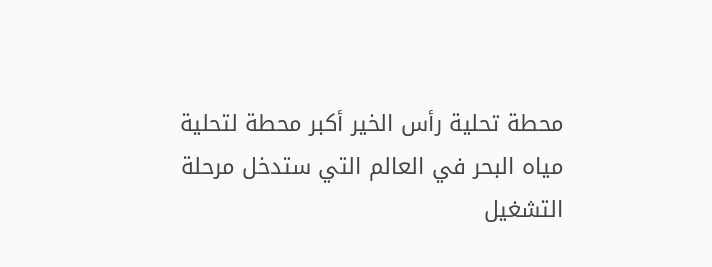محطة تحلية رأس الخير أكبر محطة لتحلية مياه البحر في العالم التي ستدخل مرحلة التشغيل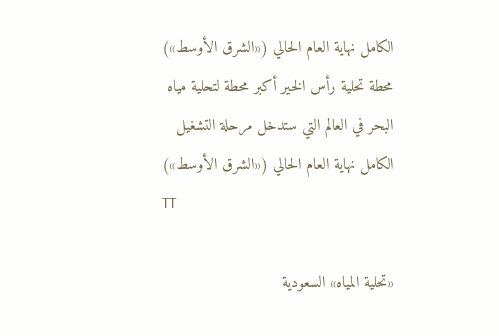الكامل نهاية العام الحالي («الشرق الأوسط»)
محطة تحلية رأس الخير أكبر محطة لتحلية مياه البحر في العالم التي ستدخل مرحلة التشغيل الكامل نهاية العام الحالي («الشرق الأوسط»)
TT

«تحلية المياه» السعودية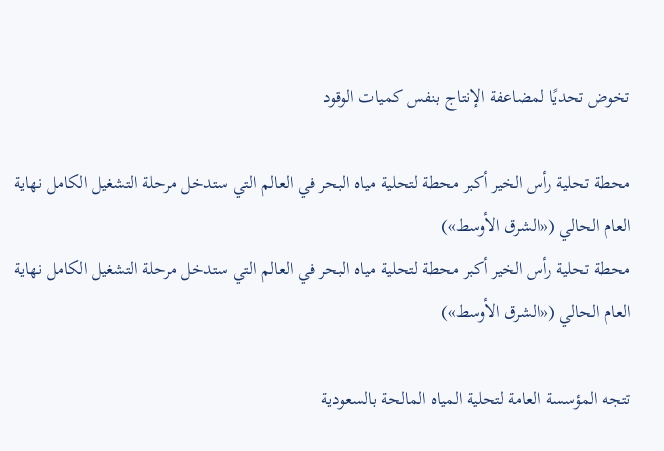تخوض تحديًا لمضاعفة الإنتاج بنفس كميات الوقود

محطة تحلية رأس الخير أكبر محطة لتحلية مياه البحر في العالم التي ستدخل مرحلة التشغيل الكامل نهاية العام الحالي («الشرق الأوسط»)
محطة تحلية رأس الخير أكبر محطة لتحلية مياه البحر في العالم التي ستدخل مرحلة التشغيل الكامل نهاية العام الحالي («الشرق الأوسط»)

تتجه المؤسسة العامة لتحلية المياه المالحة بالسعودية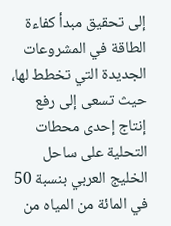إلى تحقيق مبدأ كفاءة الطاقة في المشروعات الجديدة التي تخطط لها، حيث تسعى إلى رفع إنتاج إحدى محطات التحلية على ساحل الخليج العربي بنسبة 50 في المائة من المياه من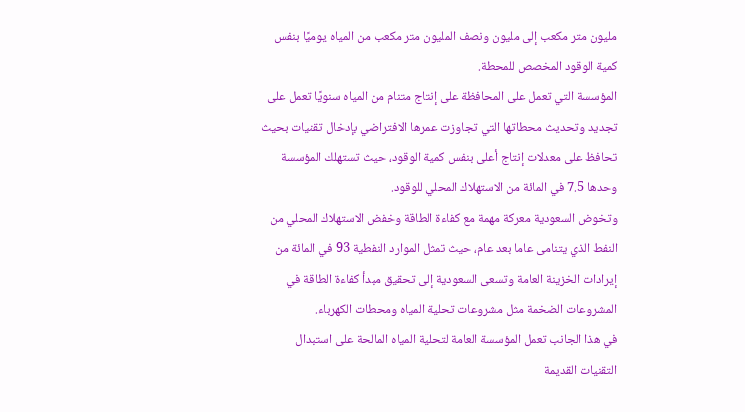مليون متر مكعب إلى مليون ونصف المليون متر مكعب من المياه يوميًا بنفس كمية الوقود المخصص للمحطة.
المؤسسة التي تعمل على المحافظة على إنتاج متنام من المياه سنويًا تعمل على تجديد وتحديث محطاتها التي تجاوزت عمرها الافتراضي بإدخال تقنيات بحيث تحافظ على معدلات إنتاج أعلى بنفس كمية الوقود، حيث تستهلك المؤسسة وحدها 7.5 في المائة من الاستهلاك المحلي للوقود.
وتخوض السعودية معركة مهمة مع كفاءة الطاقة وخفض الاستهلاك المحلي من النفط الذي يتنامى عاما بعد عام، حيث تمثل الموارد النفطية 93 في المائة من إيرادات الخزينة العامة وتسعى السعودية إلى تحقيق مبدأ كفاءة الطاقة في المشروعات الضخمة مثل مشروعات تحلية المياه ومحطات الكهرباء.
في هذا الجانب تعمل المؤسسة العامة لتحلية المياه المالحة على استبدال التقنيات القديمة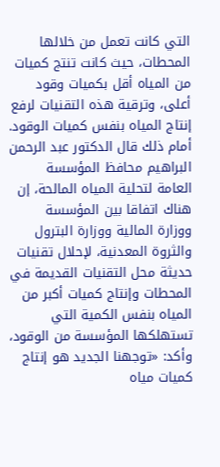التي كانت تعمل من خلالها المحطات، حيث كانت تنتج كميات من المياه أقل بكميات وقود أعلى، وترقية هذه التقنيات لرفع إنتاج المياه بنفس كميات الوقود.
أمام ذلك قال الدكتور عبد الرحمن البراهيم محافظ المؤسسة العامة لتحلية المياه المالحة، إن هناك اتفاقا بين المؤسسة ووزارة المالية ووزارة البترول والثروة المعدنية، لإحلال تقنيات حديثة محل التقنيات القديمة في المحطات وإنتاج كميات أكبر من المياه بنفس الكمية التي تستهلكها المؤسسة من الوقود، وأكد: «توجهنا الجديد هو إنتاج كميات مياه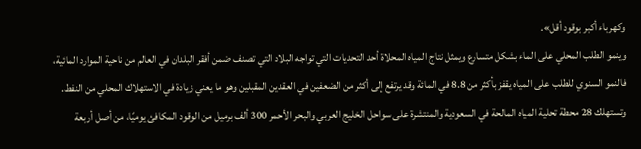وكهرباء أكبر بوقود أقل».
وينمو الطلب المحلي على الماء بشكل متسارع ويمثل نتاج المياه المحلاة أحد التحديات التي تواجه البلاد التي تصنف ضمن أفقر البلدان في العالم من ناحية الموارد المائية، فالنمو السنوي للطلب على المياه يقفز بأكثر من 8.8 في المائة وقد يرتفع إلى أكثر من الضعفين في العقدين المقبلين وهو ما يعني زيادة في الاستهلاك المحلي من النفط.
وتستهلك 28 محطة تحلية المياه المالحة في السعودية والمنتشرة على سواحل الخليج العربي والبحر الأحمر 300 ألف برميل من الوقود المكافئ يوميًا، من أصل أربعة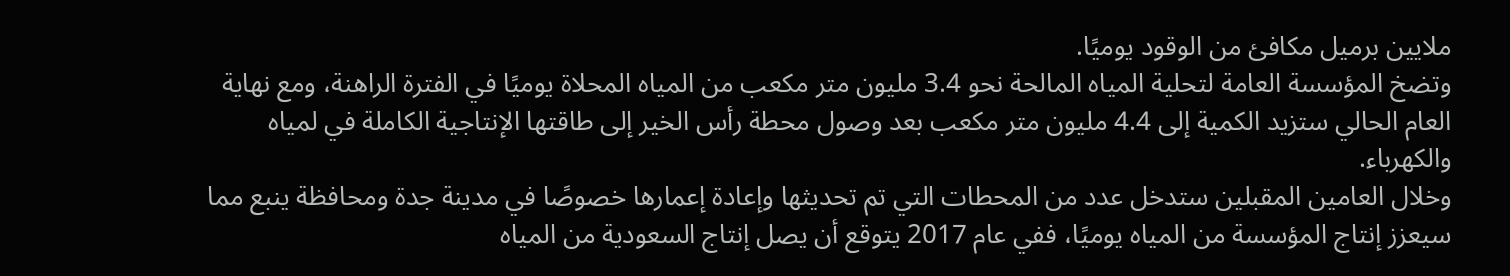ملايين برميل مكافئ من الوقود يوميًا.
وتضخ المؤسسة العامة لتحلية المياه المالحة نحو 3.4 مليون متر مكعب من المياه المحلاة يوميًا في الفترة الراهنة، ومع نهاية العام الحالي ستزيد الكمية إلى 4.4 مليون متر مكعب بعد وصول محطة رأس الخير إلى طاقتها الإنتاجية الكاملة في لمياه والكهرباء.
وخلال العامين المقبلين ستدخل عدد من المحطات التي تم تحديثها وإعادة إعمارها خصوصًا في مدينة جدة ومحافظة ينبع مما سيعزز إنتاج المؤسسة من المياه يوميًا، ففي عام 2017 يتوقع أن يصل إنتاج السعودية من المياه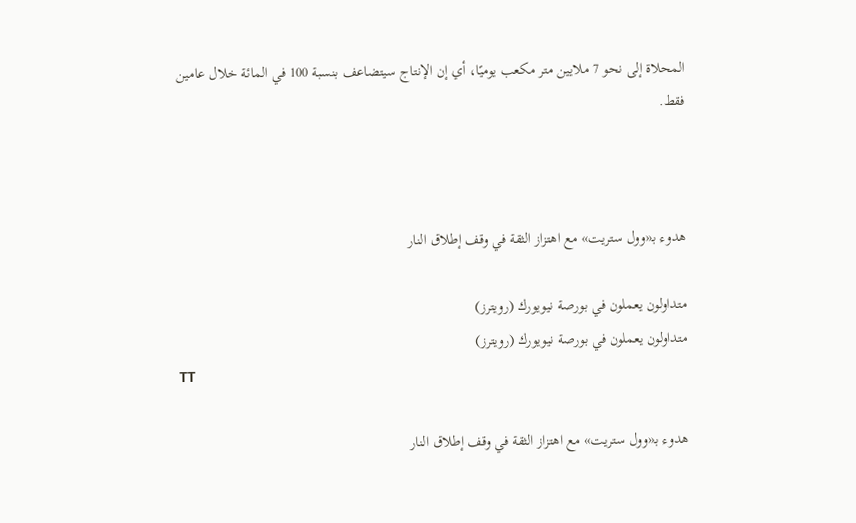المحلاة إلى نحو 7 ملايين متر مكعب يوميًا، أي إن الإنتاج سيتضاعف بنسبة 100 في المائة خلال عامين فقط.



هدوء بـ«وول ستريت» مع اهتزاز الثقة في وقف إطلاق النار

متداولون يعملون في بورصة نيويورك (رويترز)
متداولون يعملون في بورصة نيويورك (رويترز)
TT

هدوء بـ«وول ستريت» مع اهتزاز الثقة في وقف إطلاق النار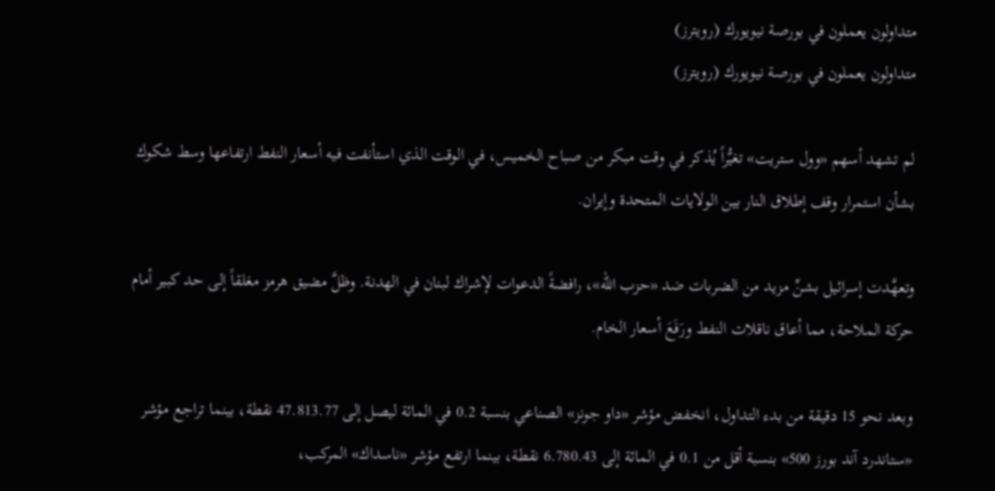متداولون يعملون في بورصة نيويورك (رويترز)
متداولون يعملون في بورصة نيويورك (رويترز)

لم تشهد أسهم «وول ستريت» تغيُّراً يُذكر في وقت مبكر من صباح الخميس، في الوقت الذي استأنفت فيه أسعار النفط ارتفاعها وسط شكوك بشأن استمرار وقف إطلاق النار بين الولايات المتحدة وإيران.

وتعهَّدت إسرائيل بشنِّ مزيد من الضربات ضد «حزب الله»، رافضةً الدعوات لإشراك لبنان في الهدنة. وظلَّ مضيق هرمز مغلقاً إلى حد كبير أمام حركة الملاحة، مما أعاق ناقلات النفط ورَفَعَ أسعار الخام.

وبعد نحو 15 دقيقة من بدء التداول، انخفض مؤشر «داو جونز» الصناعي بنسبة 0.2 في المائة ليصل إلى 47.813.77 نقطة، بينما تراجع مؤشر «ستاندرد آند بورز 500» بنسبة أقل من 0.1 في المائة إلى 6.780.43 نقطة، بينما ارتفع مؤشر «ناسداك» المركب،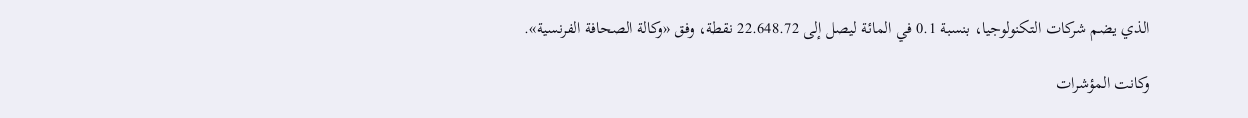الذي يضم شركات التكنولوجيا، بنسبة 0.1 في المائة ليصل إلى 22.648.72 نقطة، وفق «وكالة الصحافة الفرنسية».

وكانت المؤشرات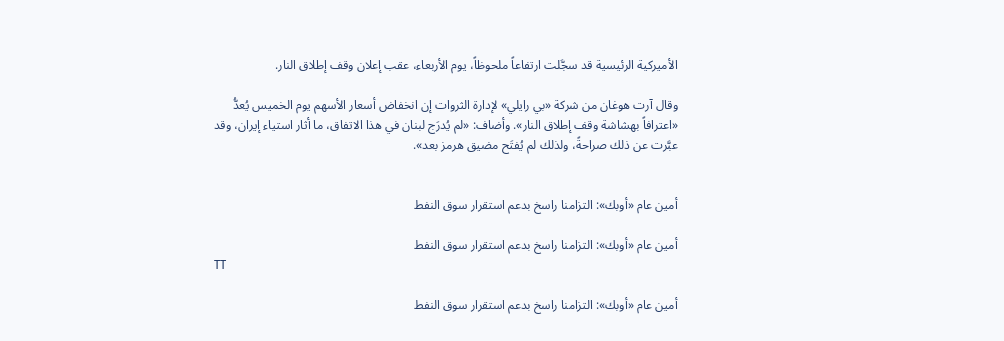الأميركية الرئيسية قد سجَّلت ارتفاعاً ملحوظاً، يوم الأربعاء، عقب إعلان وقف إطلاق النار.

وقال آرت هوغان من شركة «بي رايلي» لإدارة الثروات إن انخفاض أسعار الأسهم يوم الخميس يُعدُّ «اعترافاً بهشاشة وقف إطلاق النار». وأضاف: «لم يُدرَج لبنان في هذا الاتفاق، ما أثار استياء إيران، وقد عبَّرت عن ذلك صراحةً، ولذلك لم يُفتَح مضيق هرمز بعد».


أمين عام «أوبك»: التزامنا راسخ بدعم استقرار سوق النفط

أمين عام «أوبك»: التزامنا راسخ بدعم استقرار سوق النفط
TT

أمين عام «أوبك»: التزامنا راسخ بدعم استقرار سوق النفط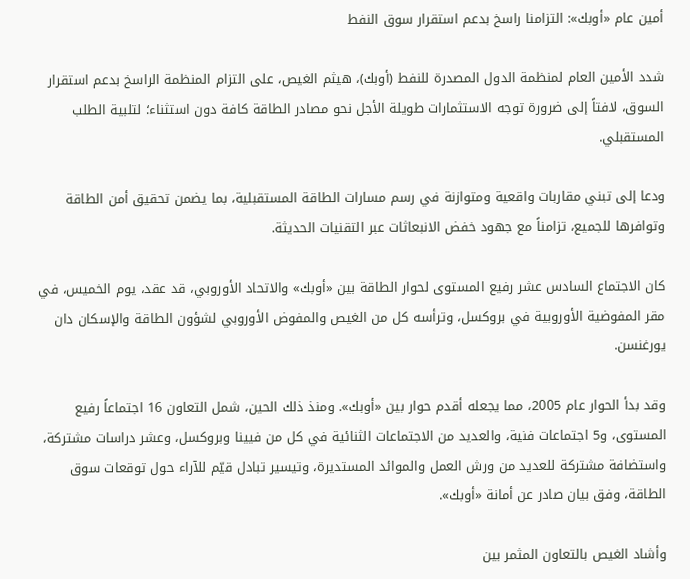أمين عام «أوبك»: التزامنا راسخ بدعم استقرار سوق النفط

شدد الأمين العام لمنظمة الدول المصدرة للنفط (أوبك)، هيثم الغيص، على التزام المنظمة الراسخ بدعم استقرار السوق، لافتاً إلى ضرورة توجه الاستثمارات طويلة الأجل نحو مصادر الطاقة كافة دون استثناء؛ لتلبية الطلب المستقبلي.

ودعا إلى تبني مقاربات واقعية ومتوازنة في رسم مسارات الطاقة المستقبلية، بما يضمن تحقيق أمن الطاقة وتوافرها للجميع، تزامناً مع جهود خفض الانبعاثات عبر التقنيات الحديثة.

كان الاجتماع السادس عشر رفيع المستوى لحوار الطاقة بين «أوبك» والاتحاد الأوروبي، قد عقد، يوم الخميس، في مقر المفوضية الأوروبية في بروكسل، وترأسه كل من الغيص والمفوض الأوروبي لشؤون الطاقة والإسكان دان يورغنسن.

وقد بدأ الحوار عام 2005، مما يجعله أقدم حوار بين «أوبك». ومنذ ذلك الحين، شمل التعاون 16 اجتماعاً رفيع المستوى، و5 اجتماعات فنية، والعديد من الاجتماعات الثنائية في كل من فيينا وبروكسل، وعشر دراسات مشتركة، واستضافة مشتركة للعديد من ورش العمل والموائد المستديرة، وتيسير تبادل قيّم للآراء حول توقعات سوق الطاقة، وفق بيان صادر عن أمانة «أوبك».

وأشاد الغيص بالتعاون المثمر بين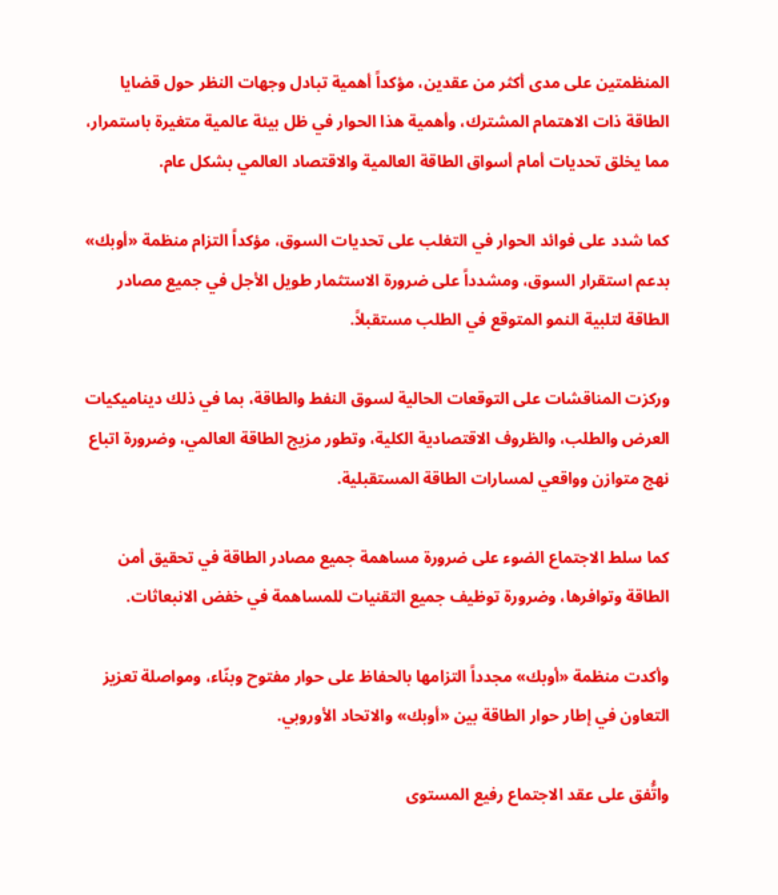المنظمتين على مدى أكثر من عقدين، مؤكداً أهمية تبادل وجهات النظر حول قضايا الطاقة ذات الاهتمام المشترك، وأهمية هذا الحوار في ظل بيئة عالمية متغيرة باستمرار، مما يخلق تحديات أمام أسواق الطاقة العالمية والاقتصاد العالمي بشكل عام.

كما شدد على فوائد الحوار في التغلب على تحديات السوق، مؤكداً التزام منظمة «أوبك» بدعم استقرار السوق، ومشدداً على ضرورة الاستثمار طويل الأجل في جميع مصادر الطاقة لتلبية النمو المتوقع في الطلب مستقبلاً.

وركزت المناقشات على التوقعات الحالية لسوق النفط والطاقة، بما في ذلك ديناميكيات العرض والطلب، والظروف الاقتصادية الكلية، وتطور مزيج الطاقة العالمي، وضرورة اتباع نهج متوازن وواقعي لمسارات الطاقة المستقبلية.

كما سلط الاجتماع الضوء على ضرورة مساهمة جميع مصادر الطاقة في تحقيق أمن الطاقة وتوافرها، وضرورة توظيف جميع التقنيات للمساهمة في خفض الانبعاثات.

وأكدت منظمة «أوبك» مجدداً التزامها بالحفاظ على حوار مفتوح وبنّاء، ومواصلة تعزيز التعاون في إطار حوار الطاقة بين «أوبك» والاتحاد الأوروبي.

واتُّفق على عقد الاجتماع رفيع المستوى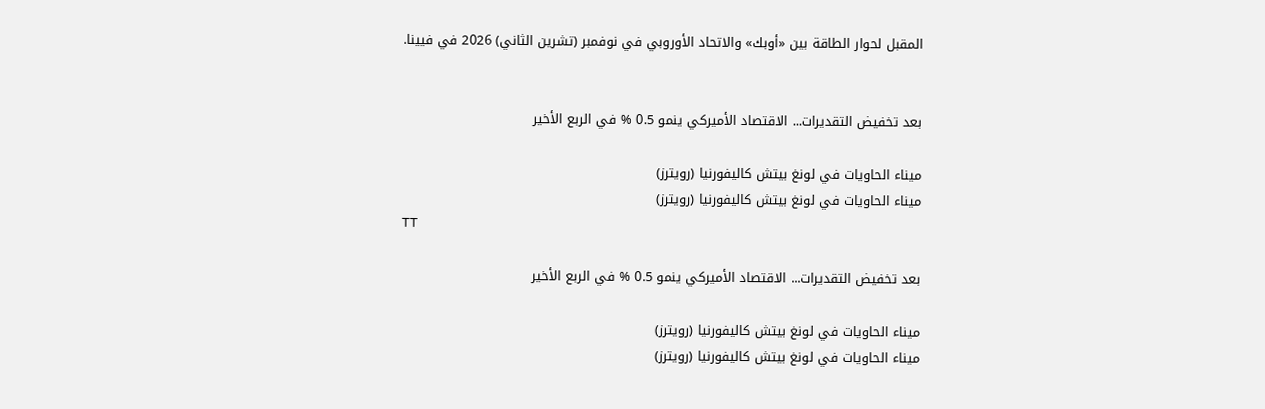المقبل لحوار الطاقة بين «أوبك» والاتحاد الأوروبي في نوفمبر (تشرين الثاني) 2026 في فيينا.


بعد تخفيض التقديرات... الاقتصاد الأميركي ينمو 0.5 % في الربع الأخير

ميناء الحاويات في لونغ بيتش كاليفورنيا (رويترز)
ميناء الحاويات في لونغ بيتش كاليفورنيا (رويترز)
TT

بعد تخفيض التقديرات... الاقتصاد الأميركي ينمو 0.5 % في الربع الأخير

ميناء الحاويات في لونغ بيتش كاليفورنيا (رويترز)
ميناء الحاويات في لونغ بيتش كاليفورنيا (رويترز)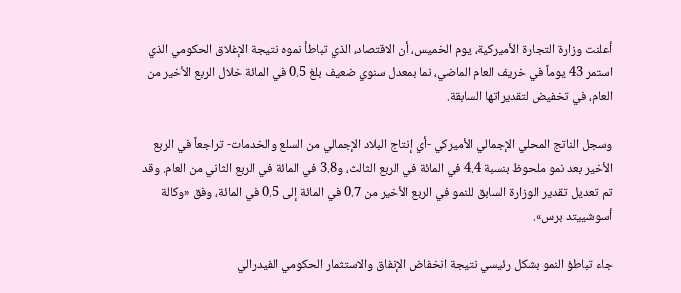أعلنت وزارة التجارة الأميركية، يوم الخميس، أن الاقتصاد، الذي تباطأ نموه نتيجة الإغلاق الحكومي الذي استمر 43 يوماً في خريف العام الماضي، نما بمعدل سنوي ضعيف بلغ 0.5 في المائة خلال الربع الأخير من العام، في تخفيض لتقديراتها السابقة.

وسجل الناتج المحلي الإجمالي الأميركي -أي إنتاج البلاد الإجمالي من السلع والخدمات- تراجعاً في الربع الأخير بعد نمو ملحوظ بنسبة 4.4 في المائة في الربع الثالث، و3.8 في المائة في الربع الثاني من العام. وقد تم تعديل تقدير الوزارة السابق للنمو في الربع الأخير من 0.7 في المائة إلى 0.5 في المائة، وفق «وكالة أسوشييتد برس».

جاء تباطؤ النمو بشكل رئيسي نتيجة انخفاض الإنفاق والاستثمار الحكومي الفيدرالي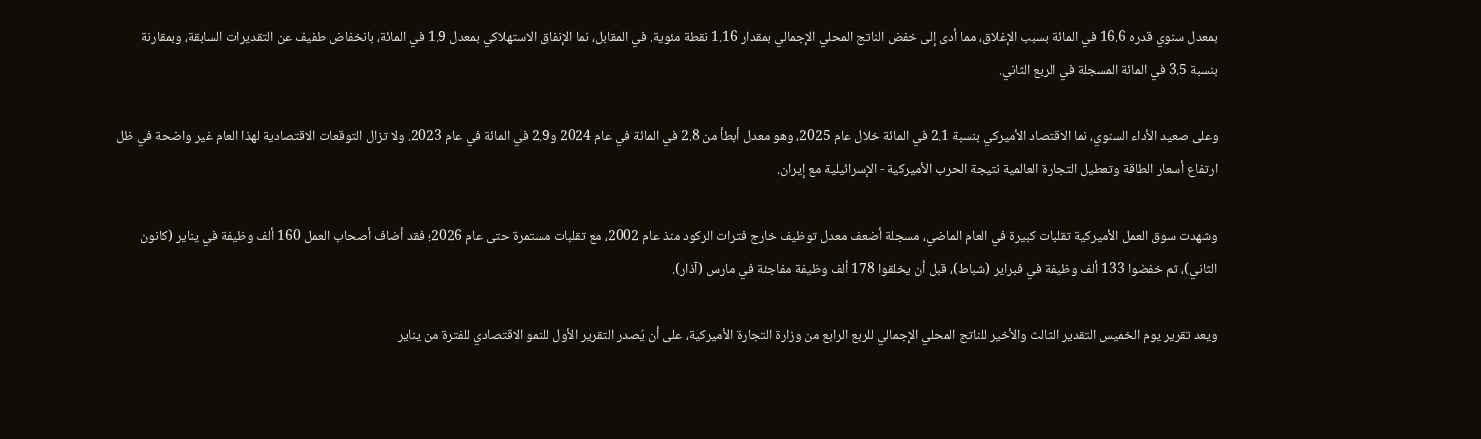بمعدل سنوي قدره 16.6 في المائة بسبب الإغلاق، مما أدى إلى خفض الناتج المحلي الإجمالي بمقدار 1.16 نقطة مئوية. في المقابل، نما الإنفاق الاستهلاكي بمعدل 1.9 في المائة، بانخفاض طفيف عن التقديرات السابقة، وبمقارنة بنسبة 3.5 في المائة المسجلة في الربع الثاني.

وعلى صعيد الأداء السنوي، نما الاقتصاد الأميركي بنسبة 2.1 في المائة خلال عام 2025، وهو معدل أبطأ من 2.8 في المائة في عام 2024 و2.9 في المائة في عام 2023. ولا تزال التوقعات الاقتصادية لهذا العام غير واضحة في ظل ارتفاع أسعار الطاقة وتعطيل التجارة العالمية نتيجة الحرب الأميركية - الإسرائيلية مع إيران.

وشهدت سوق العمل الأميركية تقلبات كبيرة في العام الماضي، مسجلة أضعف معدل توظيف خارج فترات الركود منذ عام 2002، مع تقلبات مستمرة حتى عام 2026؛ فقد أضاف أصحاب العمل 160 ألف وظيفة في يناير (كانون الثاني)، ثم خفضوا 133 ألف وظيفة في فبراير (شباط)، قبل أن يخلقوا 178 ألف وظيفة مفاجئة في مارس (آذار).

ويعد تقرير يوم الخميس التقدير الثالث والأخير للناتج المحلي الإجمالي للربع الرابع من وزارة التجارة الأميركية، على أن يُصدر التقرير الأول للنمو الاقتصادي للفترة من يناير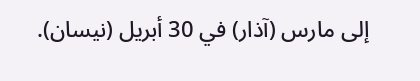إلى مارس (آذار) في 30 أبريل (نيسان).